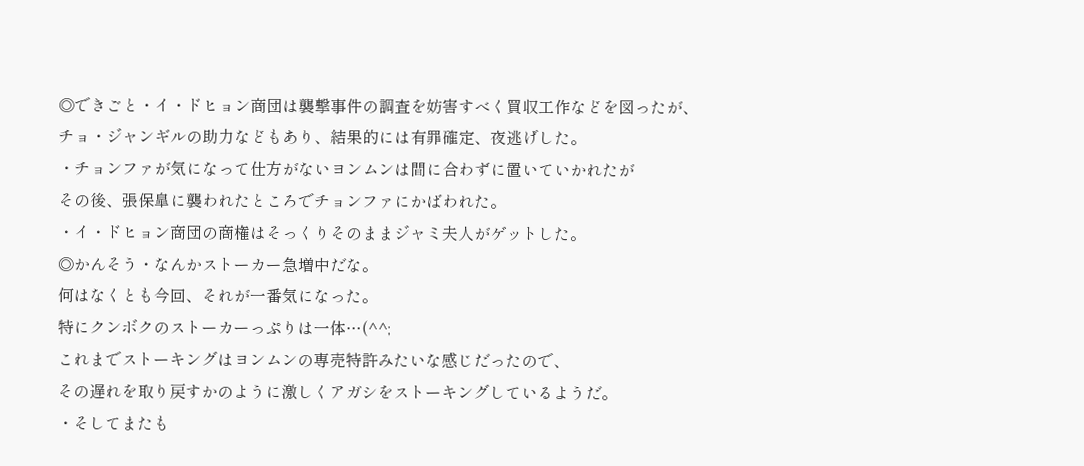◎できごと・イ・ドヒョン商団は襲撃事件の調査を妨害すべく買収工作などを図ったが、
チョ・ジャンギルの助力などもあり、結果的には有罪確定、夜逃げした。
・チョンファが気になって仕方がないヨンムンは間に合わずに置いていかれたが
その後、張保皐に襲われたところでチョンファにかばわれた。
・イ・ドヒョン商団の商権はそっくりそのままジャミ夫人がゲットした。
◎かんそう・なんかストーカー急増中だな。
何はなくとも今回、それが一番気になった。
特にクンボクのストーカーっぷりは一体…(^^;
これまでストーキングはヨンムンの専売特許みたいな感じだったので、
その遅れを取り戻すかのように激しくアガシをストーキングしているようだ。
・そしてまたも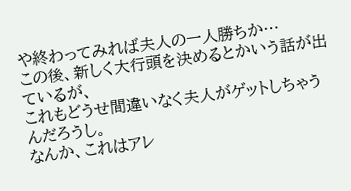や終わってみれば夫人の一人勝ちか…
この後、新しく大行頭を決めるとかいう話が出ているが、
これもどうせ間違いなく夫人がゲットしちゃうんだろうし。
なんか、これはアレ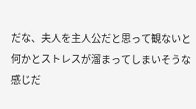だな、夫人を主人公だと思って観ないと
何かとストレスが溜まってしまいそうな感じだ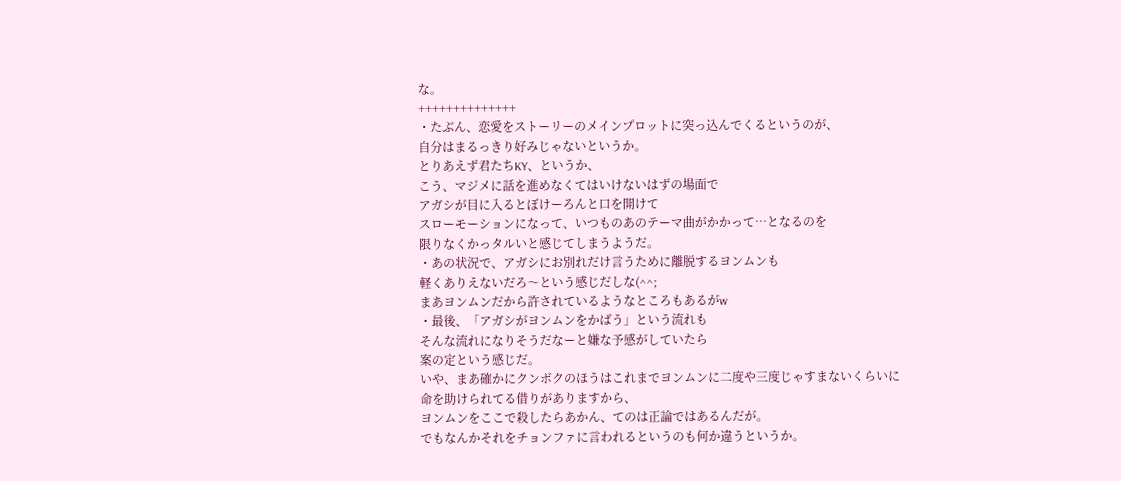な。
++++++++++++++
・たぶん、恋愛をストーリーのメインプロットに突っ込んでくるというのが、
自分はまるっきり好みじゃないというか。
とりあえず君たちKY、というか、
こう、マジメに話を進めなくてはいけないはずの場面で
アガシが目に入るとぼけーろんと口を開けて
スローモーションになって、いつものあのテーマ曲がかかって…となるのを
限りなくかっタルいと感じてしまうようだ。
・あの状況で、アガシにお別れだけ言うために離脱するヨンムンも
軽くありえないだろ〜という感じだしな(^^;
まあヨンムンだから許されているようなところもあるがw
・最後、「アガシがヨンムンをかばう」という流れも
そんな流れになりそうだなーと嫌な予感がしていたら
案の定という感じだ。
いや、まあ確かにクンボクのほうはこれまでヨンムンに二度や三度じゃすまないくらいに
命を助けられてる借りがありますから、
ヨンムンをここで殺したらあかん、てのは正論ではあるんだが。
でもなんかそれをチョンファに言われるというのも何か違うというか。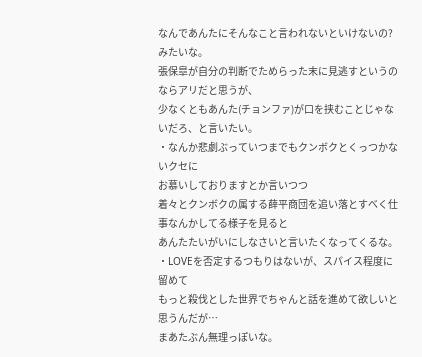なんであんたにそんなこと言われないといけないの?みたいな。
張保皐が自分の判断でためらった末に見逃すというのならアリだと思うが、
少なくともあんた(チョンファ)が口を挟むことじゃないだろ、と言いたい。
・なんか悲劇ぶっていつまでもクンボクとくっつかないクセに
お慕いしておりますとか言いつつ
着々とクンボクの属する薛平商団を追い落とすべく仕事なんかしてる様子を見ると
あんたたいがいにしなさいと言いたくなってくるな。
・LOVEを否定するつもりはないが、スパイス程度に留めて
もっと殺伐とした世界でちゃんと話を進めて欲しいと思うんだが…
まあたぶん無理っぽいな。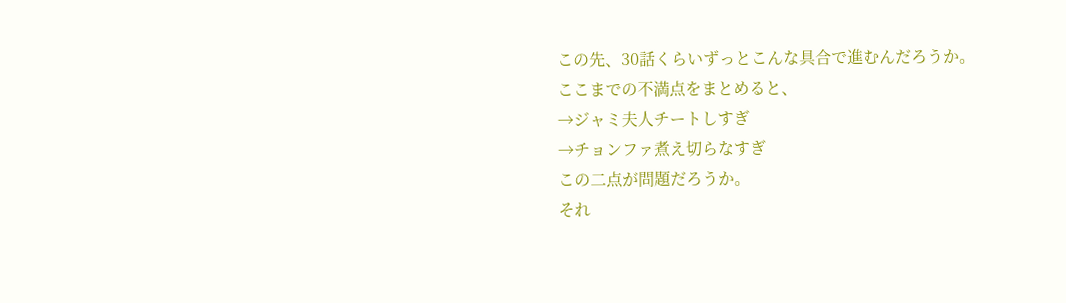この先、30話くらいずっとこんな具合で進むんだろうか。
ここまでの不満点をまとめると、
→ジャミ夫人チートしすぎ
→チョンファ煮え切らなすぎ
この二点が問題だろうか。
それ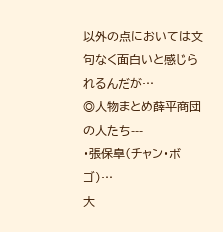以外の点においては文句なく面白いと感じられるんだが…
◎人物まとめ薛平商団の人たち---
・張保皐(チャン・ボゴ)…
大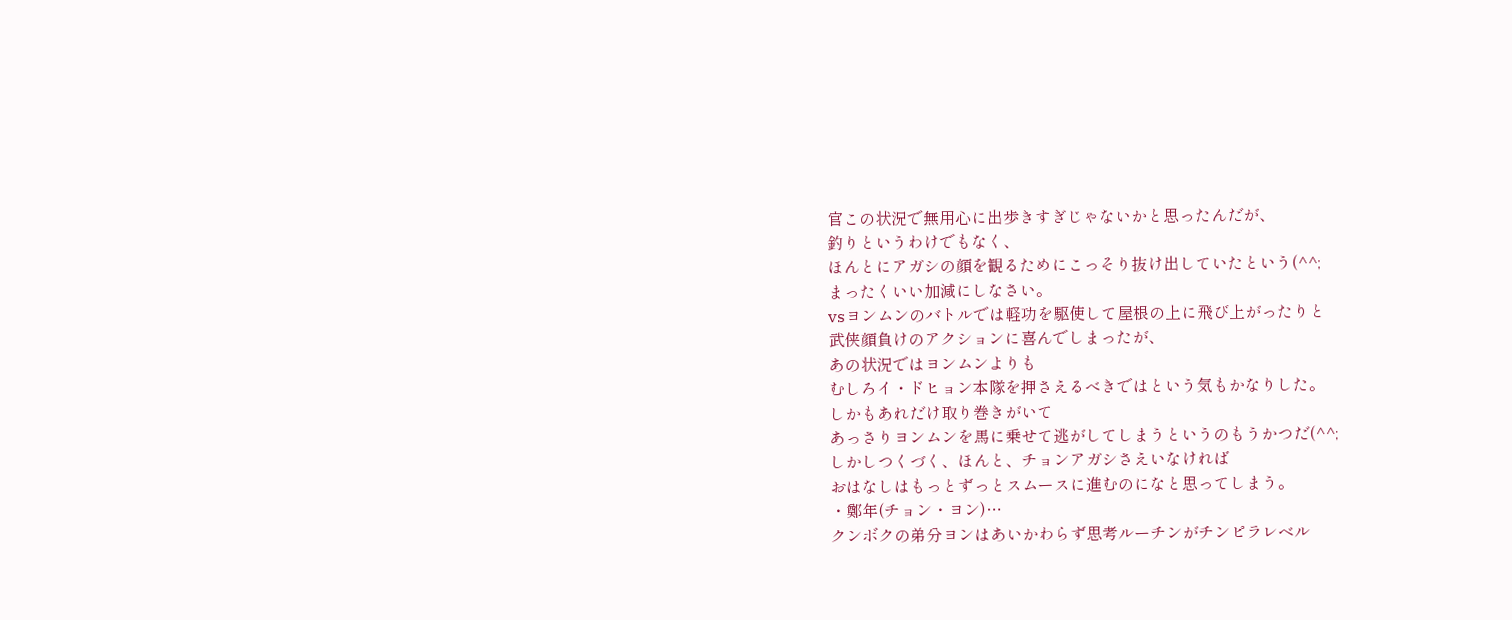官この状況で無用心に出歩きすぎじゃないかと思ったんだが、
釣りというわけでもなく、
ほんとにアガシの顔を観るためにこっそり抜け出していたという(^^;
まったくいい加減にしなさい。
vsヨンムンのバトルでは軽功を駆使して屋根の上に飛び上がったりと
武侠顔負けのアクションに喜んでしまったが、
あの状況ではヨンムンよりも
むしろイ・ドヒョン本隊を押さえるべきではという気もかなりした。
しかもあれだけ取り巻きがいて
あっさりヨンムンを馬に乗せて逃がしてしまうというのもうかつだ(^^;
しかしつくづく、ほんと、チョンアガシさえいなければ
おはなしはもっとずっとスムースに進むのになと思ってしまう。
・鄭年(チョン・ヨン)…
クンボクの弟分ヨンはあいかわらず思考ルーチンがチンピラレベル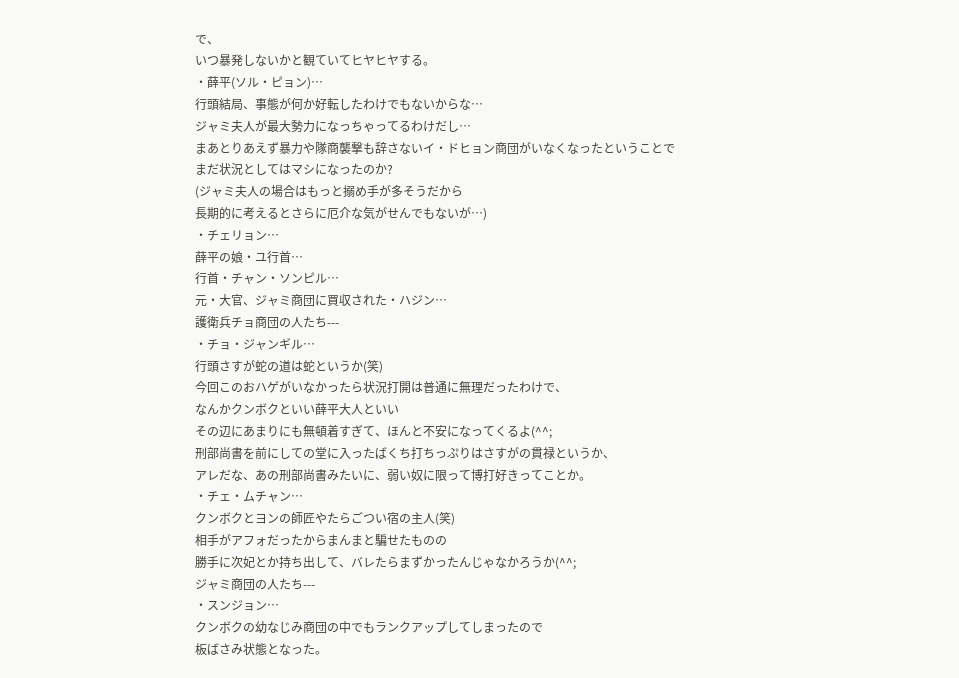で、
いつ暴発しないかと観ていてヒヤヒヤする。
・薛平(ソル・ピョン)…
行頭結局、事態が何か好転したわけでもないからな…
ジャミ夫人が最大勢力になっちゃってるわけだし…
まあとりあえず暴力や隊商襲撃も辞さないイ・ドヒョン商団がいなくなったということで
まだ状況としてはマシになったのか?
(ジャミ夫人の場合はもっと搦め手が多そうだから
長期的に考えるとさらに厄介な気がせんでもないが…)
・チェリョン…
薛平の娘・ユ行首…
行首・チャン・ソンピル…
元・大官、ジャミ商団に買収された・ハジン…
護衛兵チョ商団の人たち---
・チョ・ジャンギル…
行頭さすが蛇の道は蛇というか(笑)
今回このおハゲがいなかったら状況打開は普通に無理だったわけで、
なんかクンボクといい薛平大人といい
その辺にあまりにも無頓着すぎて、ほんと不安になってくるよ(^^;
刑部尚書を前にしての堂に入ったばくち打ちっぷりはさすがの貫禄というか、
アレだな、あの刑部尚書みたいに、弱い奴に限って博打好きってことか。
・チェ・ムチャン…
クンボクとヨンの師匠やたらごつい宿の主人(笑)
相手がアフォだったからまんまと騙せたものの
勝手に次妃とか持ち出して、バレたらまずかったんじゃなかろうか(^^;
ジャミ商団の人たち---
・スンジョン…
クンボクの幼なじみ商団の中でもランクアップしてしまったので
板ばさみ状態となった。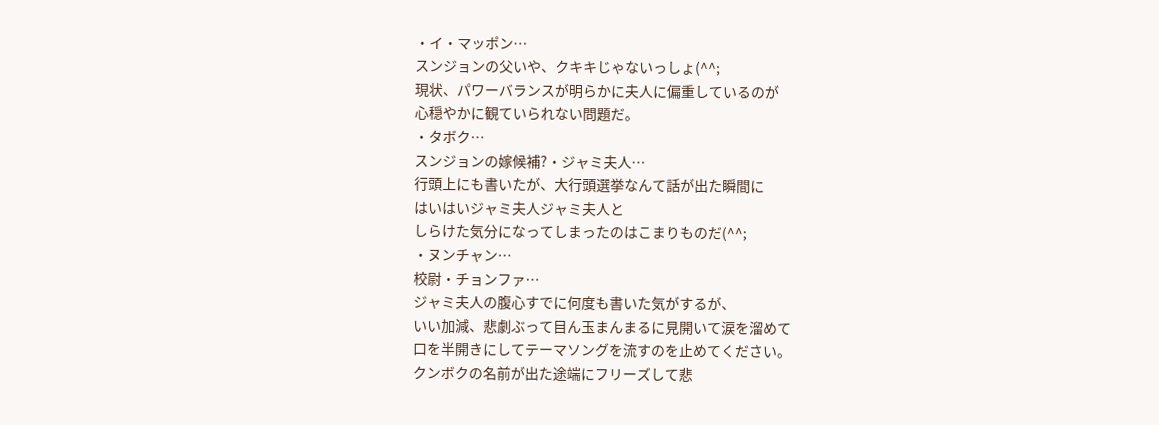・イ・マッポン…
スンジョンの父いや、クキキじゃないっしょ(^^;
現状、パワーバランスが明らかに夫人に偏重しているのが
心穏やかに観ていられない問題だ。
・タボク…
スンジョンの嫁候補?・ジャミ夫人…
行頭上にも書いたが、大行頭選挙なんて話が出た瞬間に
はいはいジャミ夫人ジャミ夫人と
しらけた気分になってしまったのはこまりものだ(^^;
・ヌンチャン…
校尉・チョンファ…
ジャミ夫人の腹心すでに何度も書いた気がするが、
いい加減、悲劇ぶって目ん玉まんまるに見開いて涙を溜めて
口を半開きにしてテーマソングを流すのを止めてください。
クンボクの名前が出た途端にフリーズして悲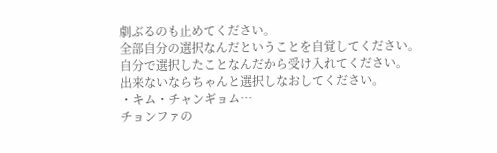劇ぶるのも止めてください。
全部自分の選択なんだということを自覚してください。
自分で選択したことなんだから受け入れてください。
出来ないならちゃんと選択しなおしてください。
・キム・チャンギョム…
チョンファの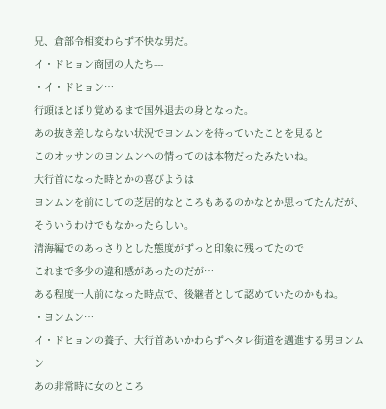兄、倉部令相変わらず不快な男だ。
イ・ドヒョン商団の人たち---
・イ・ドヒョン…
行頭ほとぼり覚めるまで国外退去の身となった。
あの抜き差しならない状況でヨンムンを待っていたことを見ると
このオッサンのヨンムンへの情ってのは本物だったみたいね。
大行首になった時とかの喜びようは
ヨンムンを前にしての芝居的なところもあるのかなとか思ってたんだが、
そういうわけでもなかったらしい。
清海編でのあっさりとした態度がずっと印象に残ってたので
これまで多少の違和感があったのだが…
ある程度一人前になった時点で、後継者として認めていたのかもね。
・ヨンムン…
イ・ドヒョンの養子、大行首あいかわらずヘタレ街道を邁進する男ヨンムン
あの非常時に女のところ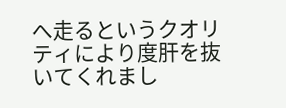へ走るというクオリティにより度肝を抜いてくれまし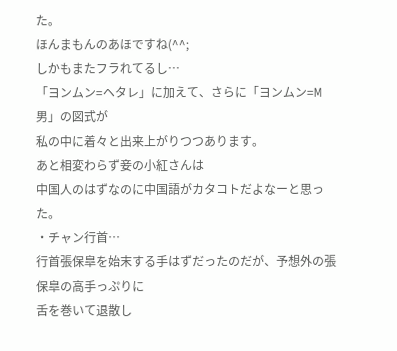た。
ほんまもんのあほですね(^^;
しかもまたフラれてるし…
「ヨンムン=ヘタレ」に加えて、さらに「ヨンムン=M男」の図式が
私の中に着々と出来上がりつつあります。
あと相変わらず妾の小紅さんは
中国人のはずなのに中国語がカタコトだよなーと思った。
・チャン行首…
行首張保皐を始末する手はずだったのだが、予想外の張保皐の高手っぷりに
舌を巻いて退散し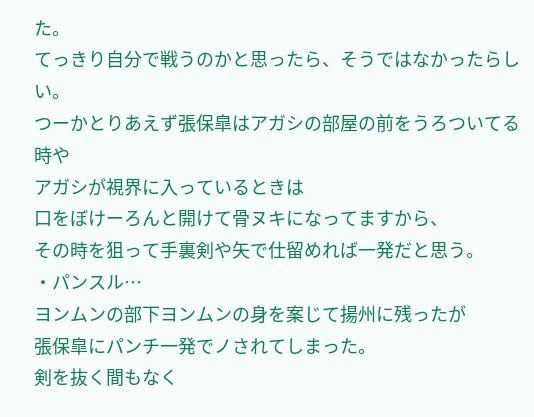た。
てっきり自分で戦うのかと思ったら、そうではなかったらしい。
つーかとりあえず張保皐はアガシの部屋の前をうろついてる時や
アガシが視界に入っているときは
口をぼけーろんと開けて骨ヌキになってますから、
その時を狙って手裏剣や矢で仕留めれば一発だと思う。
・パンスル…
ヨンムンの部下ヨンムンの身を案じて揚州に残ったが
張保皐にパンチ一発でノされてしまった。
剣を抜く間もなく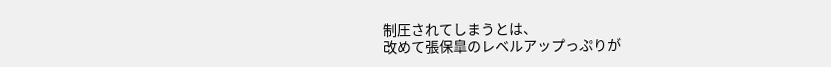制圧されてしまうとは、
改めて張保皐のレベルアップっぷりが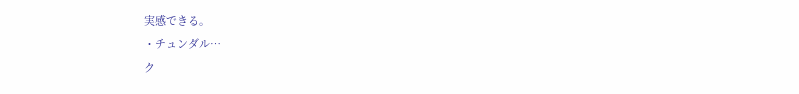実感できる。
・チュンダル…
ク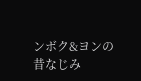ンボク&ヨンの昔なじみ